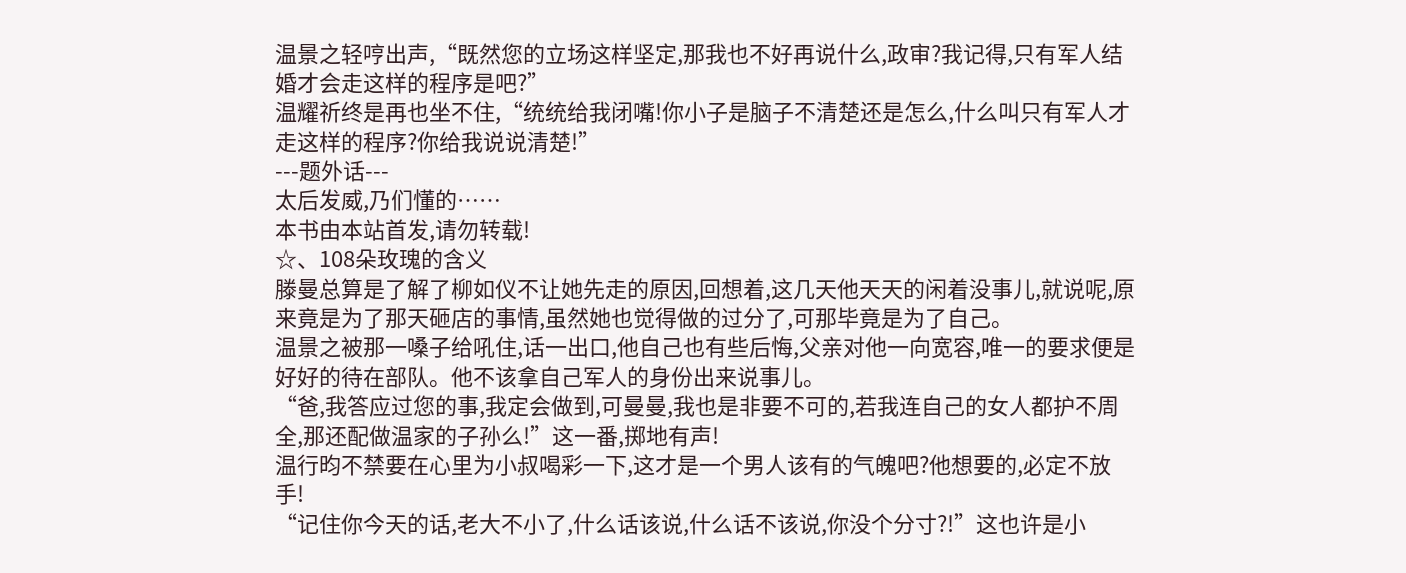温景之轻哼出声,“既然您的立场这样坚定,那我也不好再说什么,政审?我记得,只有军人结婚才会走这样的程序是吧?”
温耀祈终是再也坐不住,“统统给我闭嘴!你小子是脑子不清楚还是怎么,什么叫只有军人才走这样的程序?你给我说说清楚!”
---题外话---
太后发威,乃们懂的……
本书由本站首发,请勿转载!
☆、108朵玫瑰的含义
滕曼总算是了解了柳如仪不让她先走的原因,回想着,这几天他天天的闲着没事儿,就说呢,原来竟是为了那天砸店的事情,虽然她也觉得做的过分了,可那毕竟是为了自己。
温景之被那一嗓子给吼住,话一出口,他自己也有些后悔,父亲对他一向宽容,唯一的要求便是好好的待在部队。他不该拿自己军人的身份出来说事儿。
“爸,我答应过您的事,我定会做到,可曼曼,我也是非要不可的,若我连自己的女人都护不周全,那还配做温家的子孙么!”这一番,掷地有声!
温行昀不禁要在心里为小叔喝彩一下,这才是一个男人该有的气魄吧?他想要的,必定不放手!
“记住你今天的话,老大不小了,什么话该说,什么话不该说,你没个分寸?!”这也许是小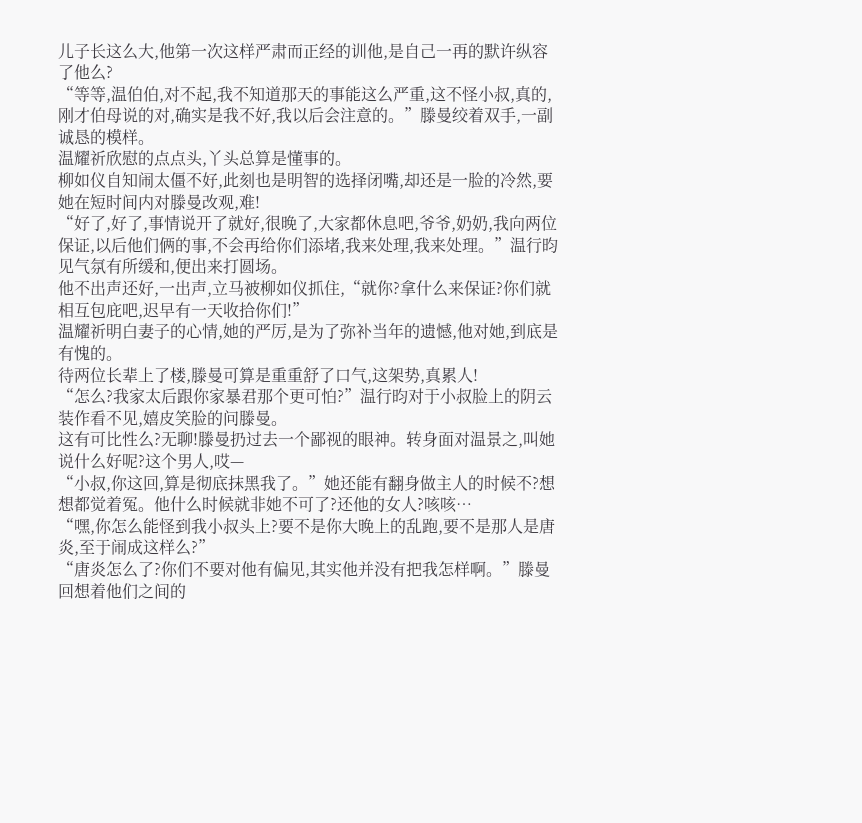儿子长这么大,他第一次这样严肃而正经的训他,是自己一再的默许纵容了他么?
“等等,温伯伯,对不起,我不知道那天的事能这么严重,这不怪小叔,真的,刚才伯母说的对,确实是我不好,我以后会注意的。”滕曼绞着双手,一副诚恳的模样。
温耀祈欣慰的点点头,丫头总算是懂事的。
柳如仪自知闹太僵不好,此刻也是明智的选择闭嘴,却还是一脸的冷然,要她在短时间内对滕曼改观,难!
“好了,好了,事情说开了就好,很晚了,大家都休息吧,爷爷,奶奶,我向两位保证,以后他们俩的事,不会再给你们添堵,我来处理,我来处理。”温行昀见气氛有所缓和,便出来打圆场。
他不出声还好,一出声,立马被柳如仪抓住,“就你?拿什么来保证?你们就相互包庇吧,迟早有一天收拾你们!”
温耀祈明白妻子的心情,她的严厉,是为了弥补当年的遗憾,他对她,到底是有愧的。
待两位长辈上了楼,滕曼可算是重重舒了口气,这架势,真累人!
“怎么?我家太后跟你家暴君那个更可怕?”温行昀对于小叔脸上的阴云装作看不见,嬉皮笑脸的问滕曼。
这有可比性么?无聊!滕曼扔过去一个鄙视的眼神。转身面对温景之,叫她说什么好呢?这个男人,哎—
“小叔,你这回,算是彻底抹黑我了。”她还能有翻身做主人的时候不?想想都觉着冤。他什么时候就非她不可了?还他的女人?咳咳…
“嘿,你怎么能怪到我小叔头上?要不是你大晚上的乱跑,要不是那人是唐炎,至于闹成这样么?”
“唐炎怎么了?你们不要对他有偏见,其实他并没有把我怎样啊。”滕曼回想着他们之间的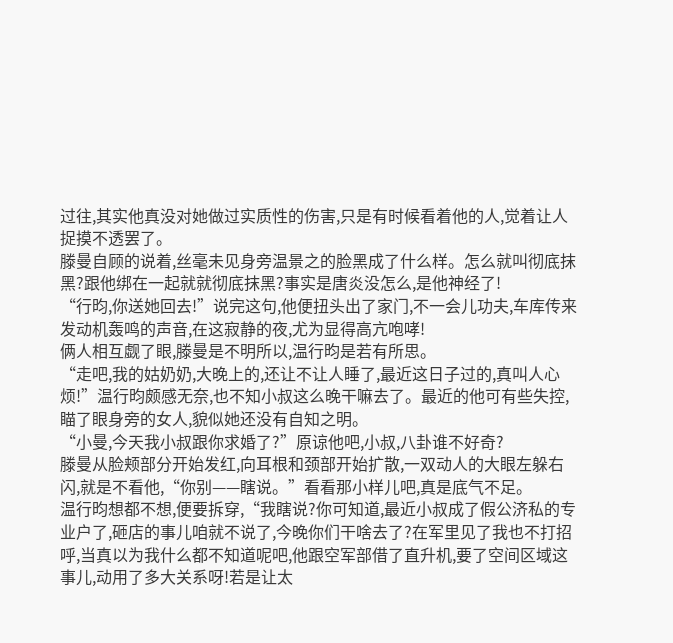过往,其实他真没对她做过实质性的伤害,只是有时候看着他的人,觉着让人捉摸不透罢了。
滕曼自顾的说着,丝毫未见身旁温景之的脸黑成了什么样。怎么就叫彻底抹黑?跟他绑在一起就就彻底抹黑?事实是唐炎没怎么,是他神经了!
“行昀,你送她回去!”说完这句,他便扭头出了家门,不一会儿功夫,车库传来发动机轰鸣的声音,在这寂静的夜,尤为显得高亢咆哮!
俩人相互觑了眼,滕曼是不明所以,温行昀是若有所思。
“走吧,我的姑奶奶,大晚上的,还让不让人睡了,最近这日子过的,真叫人心烦!”温行昀颇感无奈,也不知小叔这么晚干嘛去了。最近的他可有些失控,瞄了眼身旁的女人,貌似她还没有自知之明。
“小曼,今天我小叔跟你求婚了?”原谅他吧,小叔,八卦谁不好奇?
滕曼从脸颊部分开始发红,向耳根和颈部开始扩散,一双动人的大眼左躲右闪,就是不看他,“你别——瞎说。”看看那小样儿吧,真是底气不足。
温行昀想都不想,便要拆穿,“我瞎说?你可知道,最近小叔成了假公济私的专业户了,砸店的事儿咱就不说了,今晚你们干啥去了?在军里见了我也不打招呼,当真以为我什么都不知道呢吧,他跟空军部借了直升机,要了空间区域这事儿,动用了多大关系呀!若是让太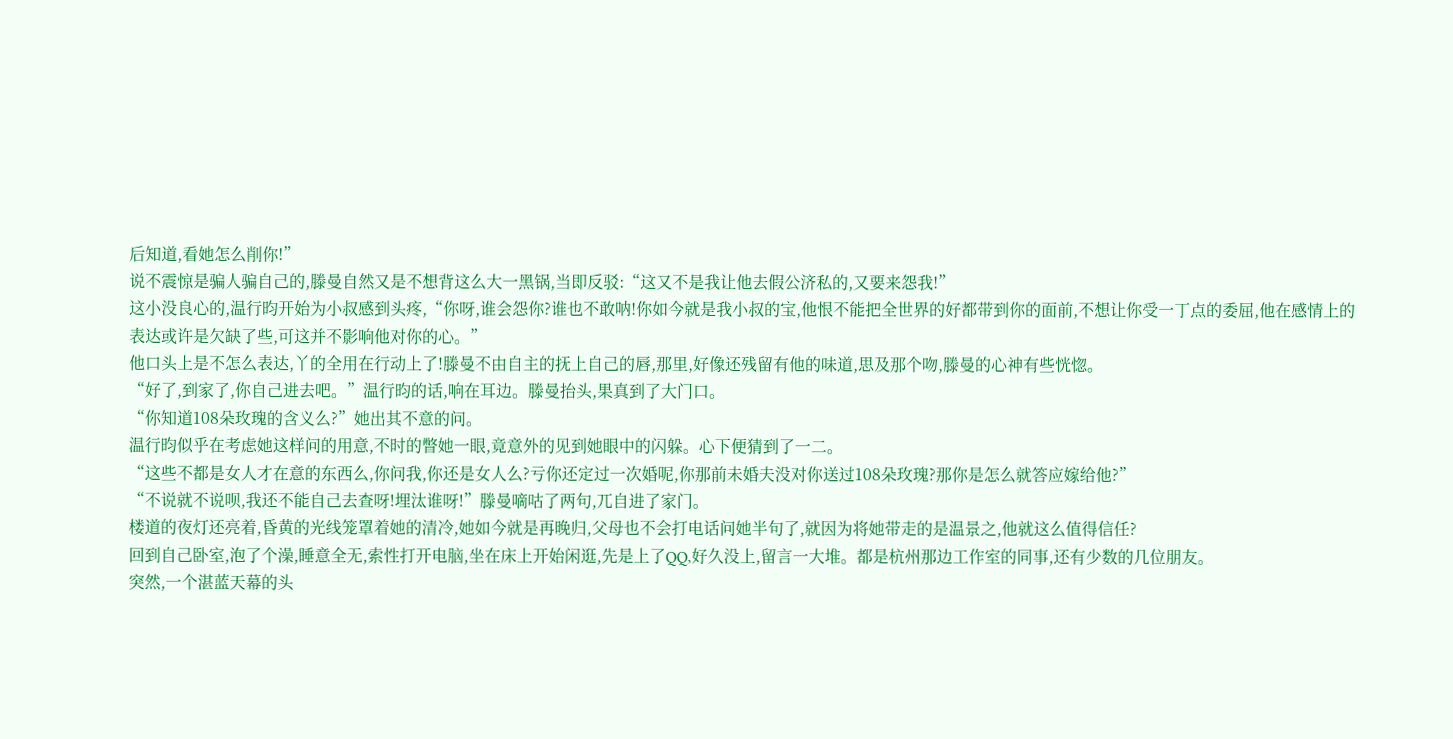后知道,看她怎么削你!”
说不震惊是骗人骗自己的,滕曼自然又是不想背这么大一黑锅,当即反驳:“这又不是我让他去假公济私的,又要来怨我!”
这小没良心的,温行昀开始为小叔感到头疼,“你呀,谁会怨你?谁也不敢呐!你如今就是我小叔的宝,他恨不能把全世界的好都带到你的面前,不想让你受一丁点的委屈,他在感情上的表达或许是欠缺了些,可这并不影响他对你的心。”
他口头上是不怎么表达,丫的全用在行动上了!滕曼不由自主的抚上自己的唇,那里,好像还残留有他的味道,思及那个吻,滕曼的心神有些恍惚。
“好了,到家了,你自己进去吧。”温行昀的话,响在耳边。滕曼抬头,果真到了大门口。
“你知道108朵玫瑰的含义么?”她出其不意的问。
温行昀似乎在考虑她这样问的用意,不时的瞥她一眼,竟意外的见到她眼中的闪躲。心下便猜到了一二。
“这些不都是女人才在意的东西么,你问我,你还是女人么?亏你还定过一次婚呢,你那前未婚夫没对你送过108朵玫瑰?那你是怎么就答应嫁给他?”
“不说就不说呗,我还不能自己去查呀!埋汰谁呀!”滕曼嘀咕了两句,兀自进了家门。
楼道的夜灯还亮着,昏黄的光线笼罩着她的清冷,她如今就是再晚归,父母也不会打电话问她半句了,就因为将她带走的是温景之,他就这么值得信任?
回到自己卧室,泡了个澡,睡意全无,索性打开电脑,坐在床上开始闲逛,先是上了QQ,好久没上,留言一大堆。都是杭州那边工作室的同事,还有少数的几位朋友。
突然,一个湛蓝天幕的头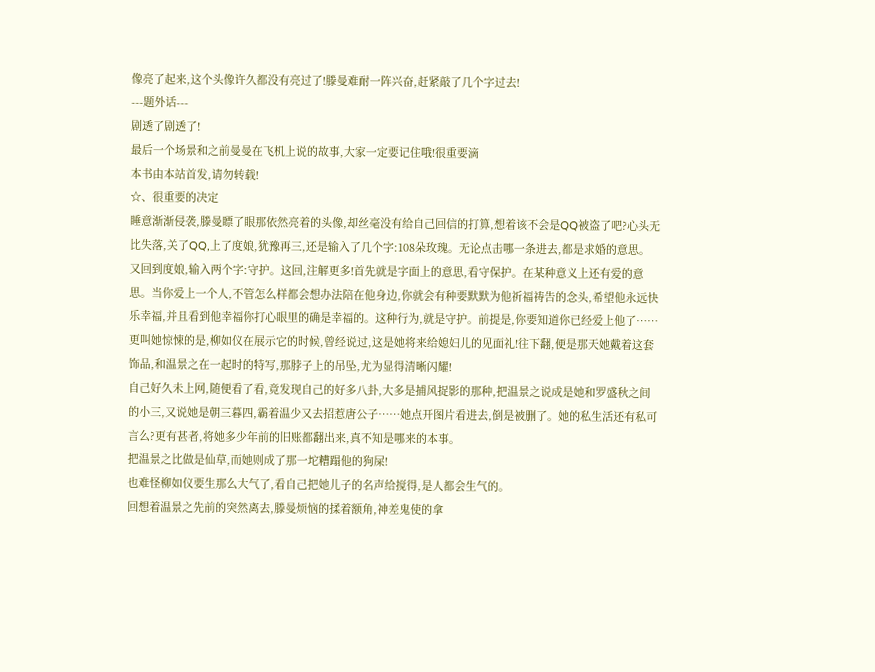像亮了起来,这个头像许久都没有亮过了!滕曼难耐一阵兴奋,赶紧敲了几个字过去!
---题外话---
剧透了剧透了!
最后一个场景和之前曼曼在飞机上说的故事,大家一定要记住哦!很重要滴
本书由本站首发,请勿转载!
☆、很重要的决定
睡意渐渐侵袭,滕曼瞟了眼那依然亮着的头像,却丝毫没有给自己回信的打算,想着该不会是QQ被盗了吧?心头无比失落,关了QQ,上了度娘,犹豫再三,还是输入了几个字:108朵玫瑰。无论点击哪一条进去,都是求婚的意思。
又回到度娘,输入两个字:守护。这回,注解更多!首先就是字面上的意思,看守保护。在某种意义上还有爱的意思。当你爱上一个人,不管怎么样都会想办法陪在他身边,你就会有种要默默为他祈福祷告的念头,希望他永远快乐幸福,并且看到他幸福你打心眼里的确是幸福的。这种行为,就是守护。前提是,你要知道你已经爱上他了……
更叫她惊悚的是,柳如仪在展示它的时候,曾经说过,这是她将来给媳妇儿的见面礼!往下翻,便是那天她戴着这套饰品,和温景之在一起时的特写,那脖子上的吊坠,尤为显得清晰闪耀!
自己好久未上网,随便看了看,竟发现自己的好多八卦,大多是捕风捉影的那种,把温景之说成是她和罗盛秋之间的小三,又说她是朝三暮四,霸着温少又去招惹唐公子……她点开图片看进去,倒是被删了。她的私生活还有私可言么?更有甚者,将她多少年前的旧账都翻出来,真不知是哪来的本事。
把温景之比做是仙草,而她则成了那一坨糟蹋他的狗屎!
也难怪柳如仪要生那么大气了,看自己把她儿子的名声给搅得,是人都会生气的。
回想着温景之先前的突然离去,滕曼烦恼的揉着额角,神差鬼使的拿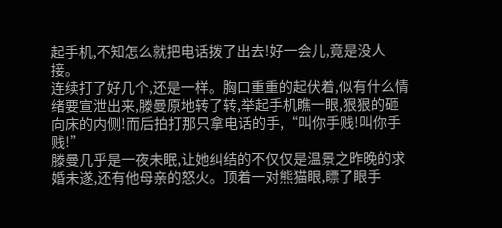起手机,不知怎么就把电话拨了出去!好一会儿,竟是没人接。
连续打了好几个,还是一样。胸口重重的起伏着,似有什么情绪要宣泄出来,滕曼原地转了转,举起手机瞧一眼,狠狠的砸向床的内侧!而后拍打那只拿电话的手,“叫你手贱!叫你手贱!”
滕曼几乎是一夜未眠,让她纠结的不仅仅是温景之昨晚的求婚未遂,还有他母亲的怒火。顶着一对熊猫眼,瞟了眼手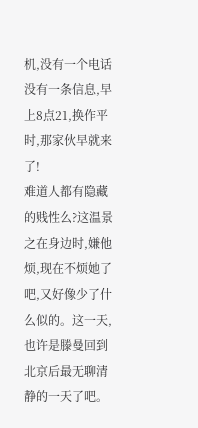机,没有一个电话没有一条信息,早上8点21,换作平时,那家伙早就来了!
难道人都有隐藏的贱性么?这温景之在身边时,嫌他烦,现在不烦她了吧,又好像少了什么似的。这一天,也许是滕曼回到北京后最无聊清静的一天了吧。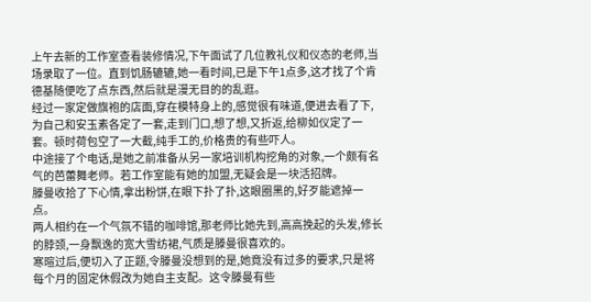上午去新的工作室查看装修情况,下午面试了几位教礼仪和仪态的老师,当场录取了一位。直到饥肠辘辘,她一看时间,已是下午1点多,这才找了个肯德基随便吃了点东西,然后就是漫无目的的乱逛。
经过一家定做旗袍的店面,穿在模特身上的,感觉很有味道,便进去看了下,为自己和安玉素各定了一套,走到门口,想了想,又折返,给柳如仪定了一套。顿时荷包空了一大截,纯手工的,价格贵的有些吓人。
中途接了个电话,是她之前准备从另一家培训机构挖角的对象,一个颇有名气的芭蕾舞老师。若工作室能有她的加盟,无疑会是一块活招牌。
滕曼收拾了下心情,拿出粉饼,在眼下扑了扑,这眼圈黑的,好歹能遮掉一点。
两人相约在一个气氛不错的咖啡馆,那老师比她先到,高高挽起的头发,修长的脖颈,一身飘逸的宽大雪纺裙,气质是滕曼很喜欢的。
寒暄过后,便切入了正题,令滕曼没想到的是,她竟没有过多的要求,只是将每个月的固定休假改为她自主支配。这令滕曼有些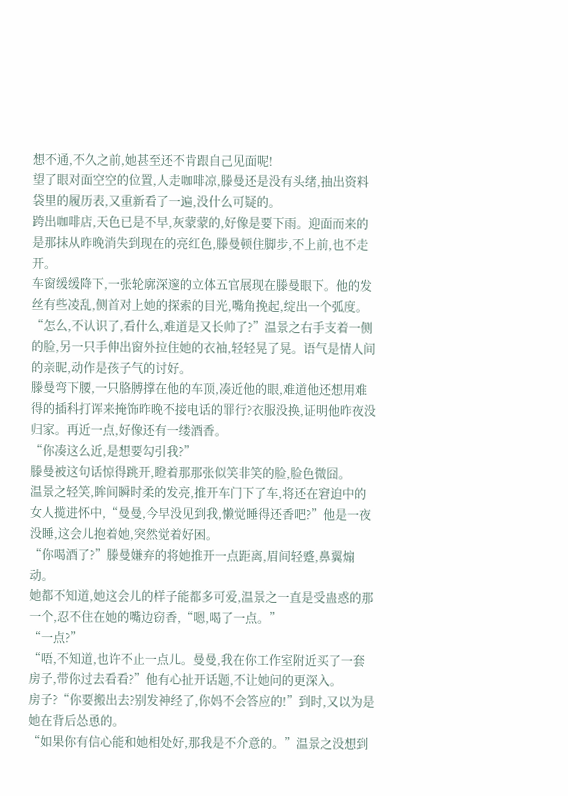想不通,不久之前,她甚至还不肯跟自己见面呢!
望了眼对面空空的位置,人走咖啡凉,滕曼还是没有头绪,抽出资料袋里的履历表,又重新看了一遍,没什么可疑的。
跨出咖啡店,天色已是不早,灰蒙蒙的,好像是要下雨。迎面而来的是那抹从昨晚消失到现在的亮红色,滕曼顿住脚步,不上前,也不走开。
车窗缓缓降下,一张轮廓深邃的立体五官展现在滕曼眼下。他的发丝有些凌乱,侧首对上她的探索的目光,嘴角挽起,绽出一个弧度。
“怎么,不认识了,看什么,难道是又长帅了?”温景之右手支着一侧的脸,另一只手伸出窗外拉住她的衣袖,轻轻晃了晃。语气是情人间的亲昵,动作是孩子气的讨好。
滕曼弯下腰,一只胳膊撑在他的车顶,凑近他的眼,难道他还想用难得的插科打诨来掩饰昨晚不接电话的罪行?衣服没换,证明他昨夜没归家。再近一点,好像还有一缕酒香。
“你凑这么近,是想要勾引我?”
滕曼被这句话惊得跳开,瞪着那那张似笑非笑的脸,脸色微囧。
温景之轻笑,眸间瞬时柔的发亮,推开车门下了车,将还在窘迫中的女人揽进怀中,“曼曼,今早没见到我,懒觉睡得还香吧?”他是一夜没睡,这会儿抱着她,突然觉着好困。
“你喝酒了?”滕曼嫌弃的将她推开一点距离,眉间轻蹙,鼻翼煽动。
她都不知道,她这会儿的样子能都多可爱,温景之一直是受蛊惑的那一个,忍不住在她的嘴边窃香,“嗯,喝了一点。”
“一点?”
“唔,不知道,也许不止一点儿。曼曼,我在你工作室附近买了一套房子,带你过去看看?”他有心扯开话题,不让她问的更深入。
房子?“你要搬出去?别发神经了,你妈不会答应的!”到时,又以为是她在背后怂恿的。
“如果你有信心能和她相处好,那我是不介意的。”温景之没想到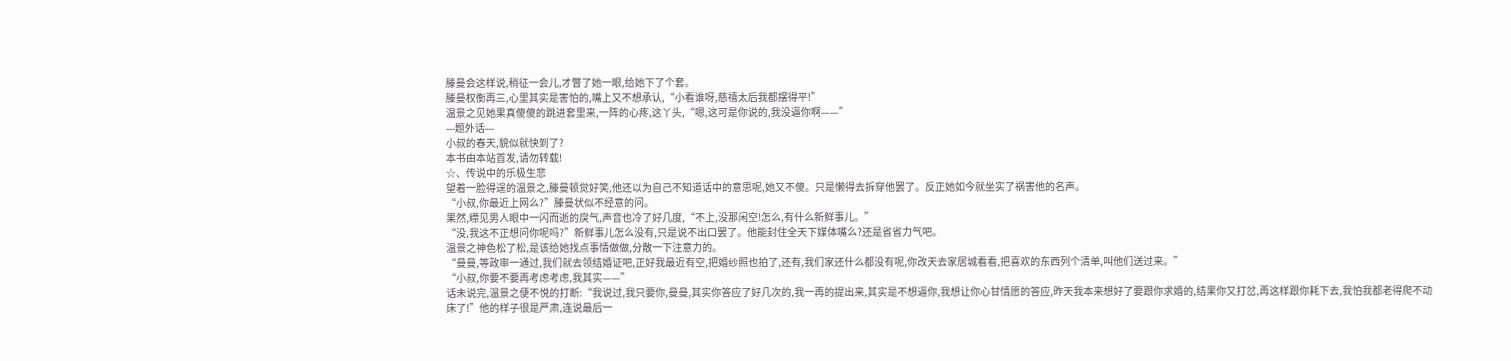滕曼会这样说,稍征一会儿,才瞥了她一眼,给她下了个套。
滕曼权衡再三,心里其实是害怕的,嘴上又不想承认,“小看谁呀,慈禧太后我都摆得平!”
温景之见她果真傻傻的跳进套里来,一阵的心疼,这丫头,“嗯,这可是你说的,我没逼你啊——”
---题外话---
小叔的春天,貌似就快到了?
本书由本站首发,请勿转载!
☆、传说中的乐极生悲
望着一脸得逞的温景之,滕曼顿觉好笑,他还以为自己不知道话中的意思呢,她又不傻。只是懒得去拆穿他罢了。反正她如今就坐实了祸害他的名声。
“小叔,你最近上网么?”滕曼状似不经意的问。
果然,瞟见男人眼中一闪而逝的戾气,声音也冷了好几度,“不上,没那闲空!怎么,有什么新鲜事儿。”
“没,我这不正想问你呢吗?”新鲜事儿怎么没有,只是说不出口罢了。他能封住全天下媒体嘴么?还是省省力气吧。
温景之神色松了松,是该给她找点事情做做,分散一下注意力的。
“曼曼,等政审一通过,我们就去领结婚证吧,正好我最近有空,把婚纱照也拍了,还有,我们家还什么都没有呢,你改天去家居城看看,把喜欢的东西列个清单,叫他们送过来。”
“小叔,你要不要再考虑考虑,我其实——”
话未说完,温景之便不悦的打断:“我说过,我只要你,曼曼,其实你答应了好几次的,我一再的提出来,其实是不想逼你,我想让你心甘情愿的答应,昨天我本来想好了要跟你求婚的,结果你又打岔,再这样跟你耗下去,我怕我都老得爬不动床了!”他的样子很是严肃,连说最后一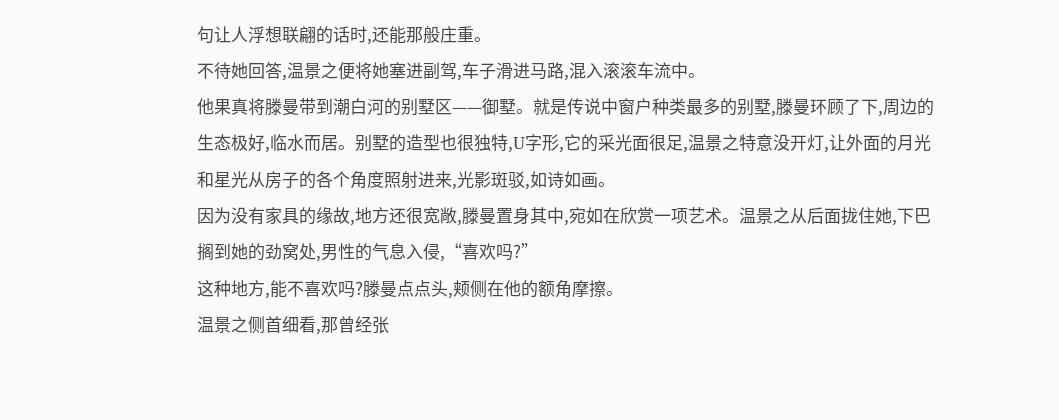句让人浮想联翩的话时,还能那般庄重。
不待她回答,温景之便将她塞进副驾,车子滑进马路,混入滚滚车流中。
他果真将滕曼带到潮白河的别墅区——御墅。就是传说中窗户种类最多的别墅,滕曼环顾了下,周边的生态极好,临水而居。别墅的造型也很独特,U字形,它的采光面很足,温景之特意没开灯,让外面的月光和星光从房子的各个角度照射进来,光影斑驳,如诗如画。
因为没有家具的缘故,地方还很宽敞,滕曼置身其中,宛如在欣赏一项艺术。温景之从后面拢住她,下巴搁到她的劲窝处,男性的气息入侵,“喜欢吗?”
这种地方,能不喜欢吗?滕曼点点头,颊侧在他的额角摩擦。
温景之侧首细看,那曾经张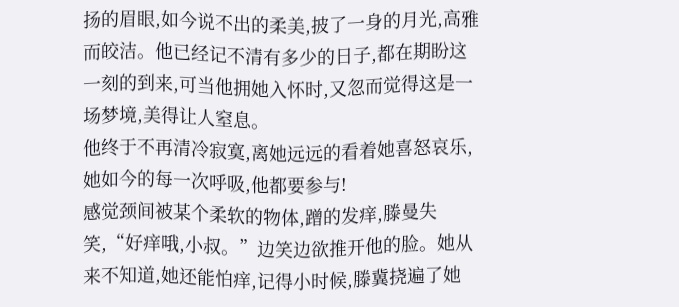扬的眉眼,如今说不出的柔美,披了一身的月光,高雅而皎洁。他已经记不清有多少的日子,都在期盼这一刻的到来,可当他拥她入怀时,又忽而觉得这是一场梦境,美得让人窒息。
他终于不再清冷寂寞,离她远远的看着她喜怒哀乐,她如今的每一次呼吸,他都要参与!
感觉颈间被某个柔软的物体,蹭的发痒,滕曼失笑,“好痒哦,小叔。”边笑边欲推开他的脸。她从来不知道,她还能怕痒,记得小时候,滕冀挠遍了她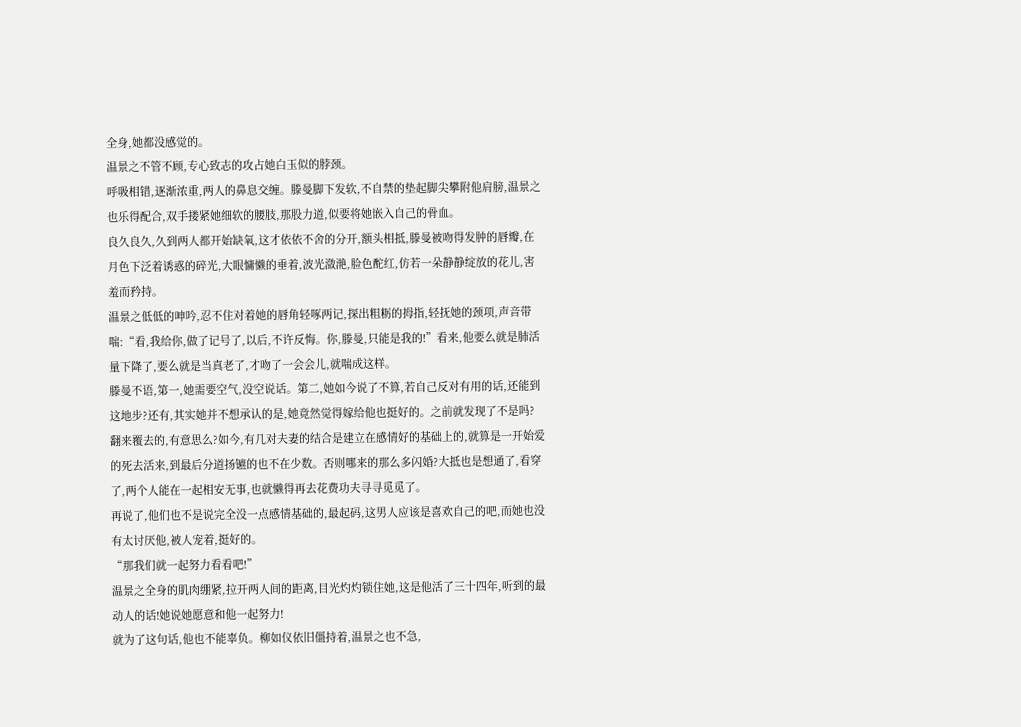全身,她都没感觉的。
温景之不管不顾,专心致志的攻占她白玉似的脖颈。
呼吸相错,逐渐浓重,两人的鼻息交缠。滕曼脚下发软,不自禁的垫起脚尖攀附他肩膀,温景之也乐得配合,双手搂紧她细软的腰肢,那股力道,似要将她嵌入自己的骨血。
良久良久,久到两人都开始缺氧,这才依依不舍的分开,额头相抵,滕曼被吻得发肿的唇瓣,在月色下泛着诱惑的碎光,大眼慵懒的垂着,波光潋滟,脸色酡红,仿若一朵静静绽放的花儿,害羞而矜持。
温景之低低的呻吟,忍不住对着她的唇角轻啄两记,探出粗粝的拇指,轻抚她的颈项,声音带喘:“看,我给你,做了记号了,以后,不许反悔。你,滕曼,只能是我的!”看来,他要么就是肺活量下降了,要么就是当真老了,才吻了一会会儿,就喘成这样。
滕曼不语,第一,她需要空气,没空说话。第二,她如今说了不算,若自己反对有用的话,还能到这地步?还有,其实她并不想承认的是,她竟然觉得嫁给他也挺好的。之前就发现了不是吗?翻来覆去的,有意思么?如今,有几对夫妻的结合是建立在感情好的基础上的,就算是一开始爱的死去活来,到最后分道扬镳的也不在少数。否则哪来的那么多闪婚?大抵也是想通了,看穿了,两个人能在一起相安无事,也就懒得再去花费功夫寻寻觅觅了。
再说了,他们也不是说完全没一点感情基础的,最起码,这男人应该是喜欢自己的吧,而她也没有太讨厌他,被人宠着,挺好的。
“那我们就一起努力看看吧!”
温景之全身的肌肉绷紧,拉开两人间的距离,目光灼灼锁住她,这是他活了三十四年,听到的最动人的话!她说她愿意和他一起努力!
就为了这句话,他也不能辜负。柳如仪依旧僵持着,温景之也不急,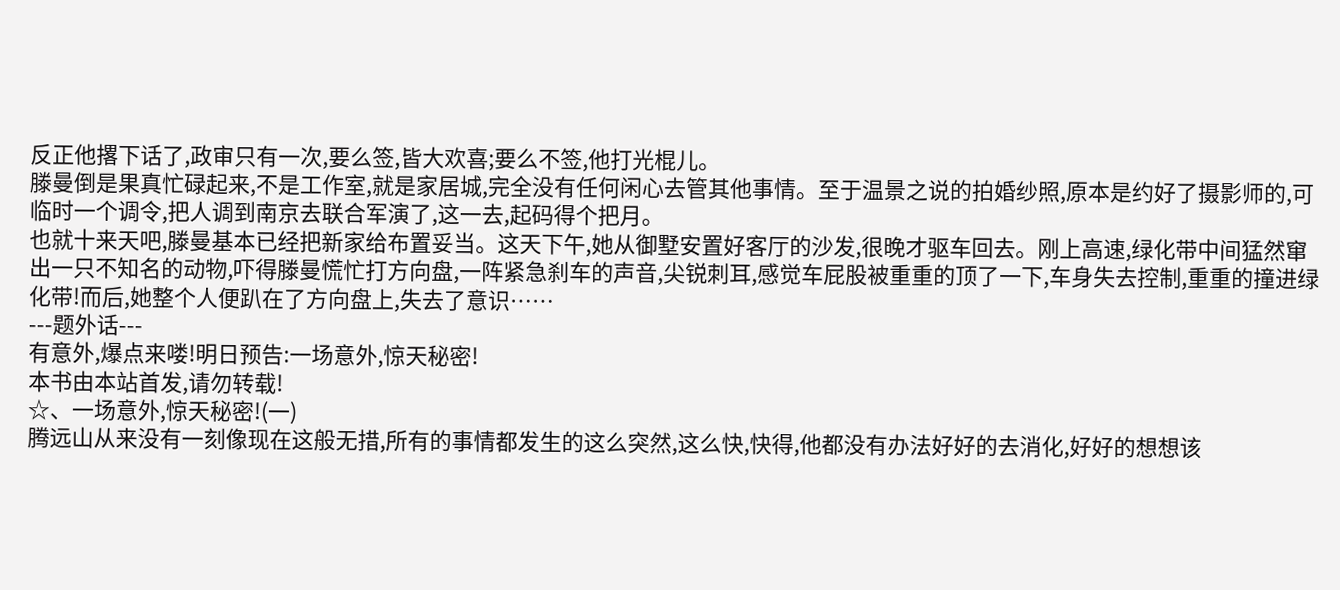反正他撂下话了,政审只有一次,要么签,皆大欢喜;要么不签,他打光棍儿。
滕曼倒是果真忙碌起来,不是工作室,就是家居城,完全没有任何闲心去管其他事情。至于温景之说的拍婚纱照,原本是约好了摄影师的,可临时一个调令,把人调到南京去联合军演了,这一去,起码得个把月。
也就十来天吧,滕曼基本已经把新家给布置妥当。这天下午,她从御墅安置好客厅的沙发,很晚才驱车回去。刚上高速,绿化带中间猛然窜出一只不知名的动物,吓得滕曼慌忙打方向盘,一阵紧急刹车的声音,尖锐刺耳,感觉车屁股被重重的顶了一下,车身失去控制,重重的撞进绿化带!而后,她整个人便趴在了方向盘上,失去了意识……
---题外话---
有意外,爆点来喽!明日预告:一场意外,惊天秘密!
本书由本站首发,请勿转载!
☆、一场意外,惊天秘密!(一)
腾远山从来没有一刻像现在这般无措,所有的事情都发生的这么突然,这么快,快得,他都没有办法好好的去消化,好好的想想该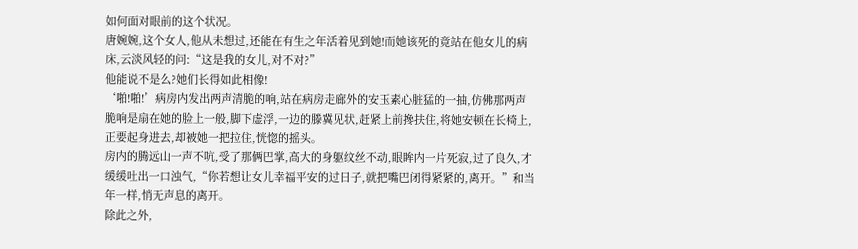如何面对眼前的这个状况。
唐婉婉,这个女人,他从未想过,还能在有生之年活着见到她!而她该死的竟站在他女儿的病床,云淡风轻的问:“这是我的女儿,对不对?”
他能说不是么?她们长得如此相像!
‘啪!啪!’病房内发出两声清脆的响,站在病房走廊外的安玉素心脏猛的一抽,仿佛那两声脆响是扇在她的脸上一般,脚下虚浮,一边的滕冀见状,赶紧上前搀扶住,将她安顿在长椅上,正要起身进去,却被她一把拉住,恍惚的摇头。
房内的腾远山一声不吭,受了那俩巴掌,高大的身躯纹丝不动,眼眸内一片死寂,过了良久,才缓缓吐出一口浊气,“你若想让女儿幸福平安的过日子,就把嘴巴闭得紧紧的,离开。”和当年一样,悄无声息的离开。
除此之外,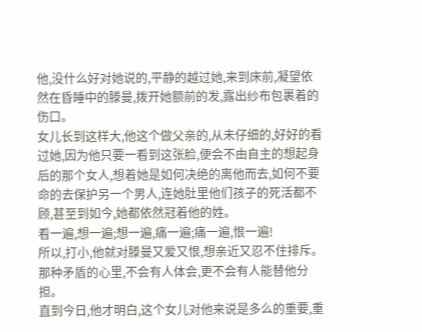他,没什么好对她说的,平静的越过她,来到床前,凝望依然在昏睡中的滕曼,拨开她额前的发,露出纱布包裹着的伤口。
女儿长到这样大,他这个做父亲的,从未仔细的,好好的看过她,因为他只要一看到这张脸,便会不由自主的想起身后的那个女人,想着她是如何决绝的离他而去,如何不要命的去保护另一个男人,连她肚里他们孩子的死活都不顾,甚至到如今,她都依然冠着他的姓。
看一遍,想一遍;想一遍,痛一遍;痛一遍,恨一遍!
所以,打小,他就对滕曼又爱又恨,想亲近又忍不住排斥。那种矛盾的心里,不会有人体会,更不会有人能替他分担。
直到今日,他才明白,这个女儿对他来说是多么的重要,重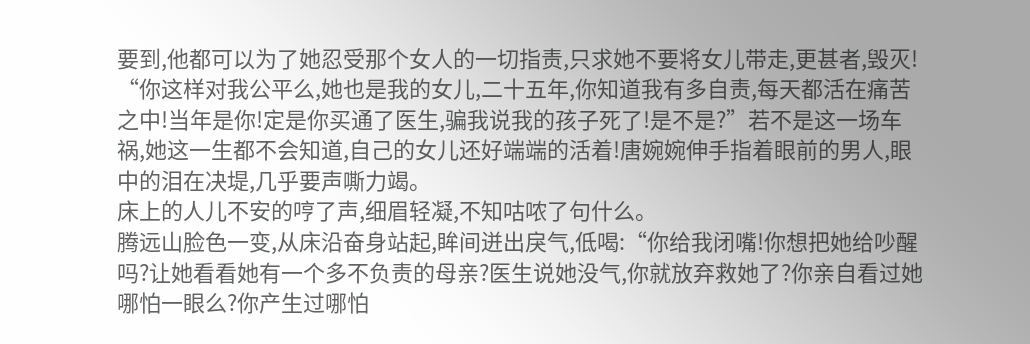要到,他都可以为了她忍受那个女人的一切指责,只求她不要将女儿带走,更甚者,毁灭!
“你这样对我公平么,她也是我的女儿,二十五年,你知道我有多自责,每天都活在痛苦之中!当年是你!定是你买通了医生,骗我说我的孩子死了!是不是?”若不是这一场车祸,她这一生都不会知道,自己的女儿还好端端的活着!唐婉婉伸手指着眼前的男人,眼中的泪在决堤,几乎要声嘶力竭。
床上的人儿不安的哼了声,细眉轻凝,不知咕哝了句什么。
腾远山脸色一变,从床沿奋身站起,眸间迸出戾气,低喝:“你给我闭嘴!你想把她给吵醒吗?让她看看她有一个多不负责的母亲?医生说她没气,你就放弃救她了?你亲自看过她哪怕一眼么?你产生过哪怕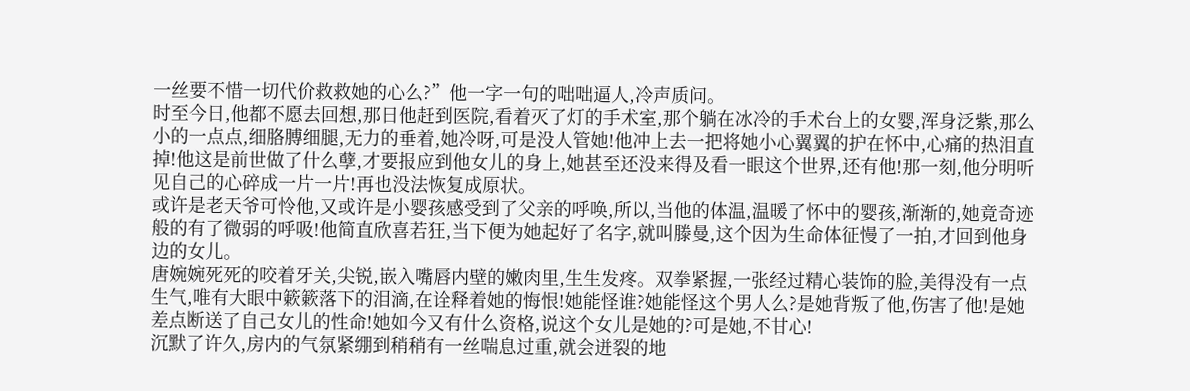一丝要不惜一切代价救救她的心么?”他一字一句的咄咄逼人,冷声质问。
时至今日,他都不愿去回想,那日他赶到医院,看着灭了灯的手术室,那个躺在冰冷的手术台上的女婴,浑身泛紫,那么小的一点点,细胳膊细腿,无力的垂着,她冷呀,可是没人管她!他冲上去一把将她小心翼翼的护在怀中,心痛的热泪直掉!他这是前世做了什么孽,才要报应到他女儿的身上,她甚至还没来得及看一眼这个世界,还有他!那一刻,他分明听见自己的心碎成一片一片!再也没法恢复成原状。
或许是老天爷可怜他,又或许是小婴孩感受到了父亲的呼唤,所以,当他的体温,温暖了怀中的婴孩,渐渐的,她竟奇迹般的有了微弱的呼吸!他简直欣喜若狂,当下便为她起好了名字,就叫滕曼,这个因为生命体征慢了一拍,才回到他身边的女儿。
唐婉婉死死的咬着牙关,尖锐,嵌入嘴唇内壁的嫩肉里,生生发疼。双拳紧握,一张经过精心装饰的脸,美得没有一点生气,唯有大眼中簌簌落下的泪滴,在诠释着她的悔恨!她能怪谁?她能怪这个男人么?是她背叛了他,伤害了他!是她差点断送了自己女儿的性命!她如今又有什么资格,说这个女儿是她的?可是她,不甘心!
沉默了许久,房内的气氛紧绷到稍稍有一丝喘息过重,就会迸裂的地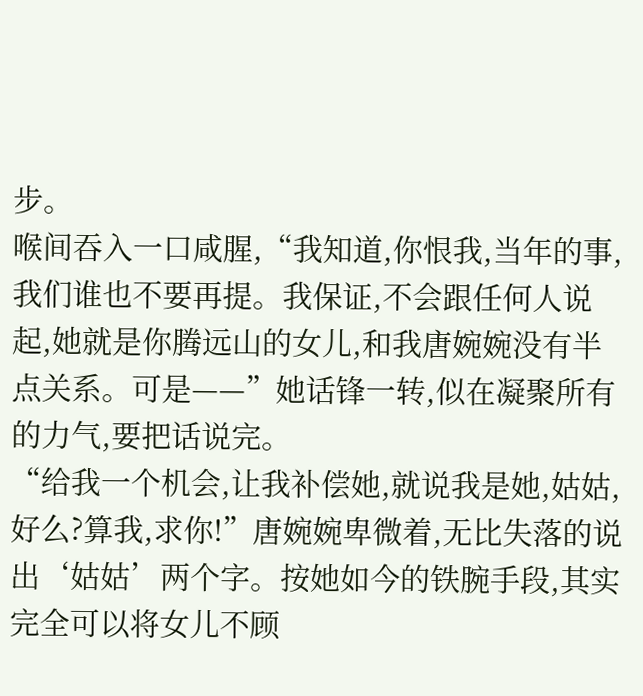步。
喉间吞入一口咸腥,“我知道,你恨我,当年的事,我们谁也不要再提。我保证,不会跟任何人说起,她就是你腾远山的女儿,和我唐婉婉没有半点关系。可是——”她话锋一转,似在凝聚所有的力气,要把话说完。
“给我一个机会,让我补偿她,就说我是她,姑姑,好么?算我,求你!”唐婉婉卑微着,无比失落的说出‘姑姑’两个字。按她如今的铁腕手段,其实完全可以将女儿不顾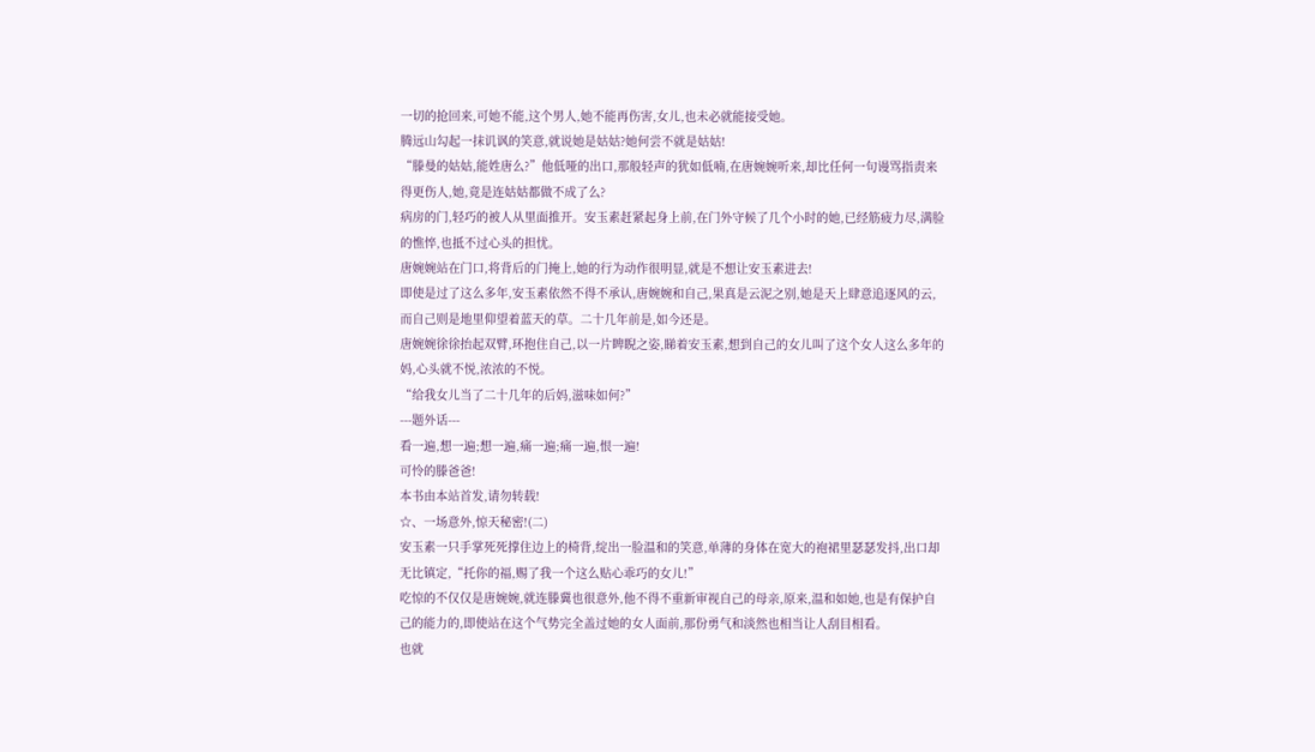一切的抢回来,可她不能,这个男人,她不能再伤害,女儿,也未必就能接受她。
腾远山勾起一抹讥讽的笑意,就说她是姑姑?她何尝不就是姑姑!
“滕曼的姑姑,能姓唐么?”他低哑的出口,那般轻声的犹如低喃,在唐婉婉听来,却比任何一句谩骂指责来得更伤人,她,竟是连姑姑都做不成了么?
病房的门,轻巧的被人从里面推开。安玉素赶紧起身上前,在门外守候了几个小时的她,已经筋疲力尽,满脸的憔悴,也抵不过心头的担忧。
唐婉婉站在门口,将背后的门掩上,她的行为动作很明显,就是不想让安玉素进去!
即使是过了这么多年,安玉素依然不得不承认,唐婉婉和自己,果真是云泥之别,她是天上肆意追逐风的云,而自己则是地里仰望着蓝天的草。二十几年前是,如今还是。
唐婉婉徐徐抬起双臂,环抱住自己,以一片睥睨之姿,睇着安玉素,想到自己的女儿叫了这个女人这么多年的妈,心头就不悦,浓浓的不悦。
“给我女儿当了二十几年的后妈,滋味如何?”
---题外话---
看一遍,想一遍;想一遍,痛一遍;痛一遍,恨一遍!
可怜的滕爸爸!
本书由本站首发,请勿转载!
☆、一场意外,惊天秘密!(二)
安玉素一只手掌死死撑住边上的椅背,绽出一脸温和的笑意,单薄的身体在宽大的袍裙里瑟瑟发抖,出口却无比镇定,“托你的福,赐了我一个这么贴心乖巧的女儿!”
吃惊的不仅仅是唐婉婉,就连滕冀也很意外,他不得不重新审视自己的母亲,原来,温和如她,也是有保护自己的能力的,即使站在这个气势完全盖过她的女人面前,那份勇气和淡然也相当让人刮目相看。
也就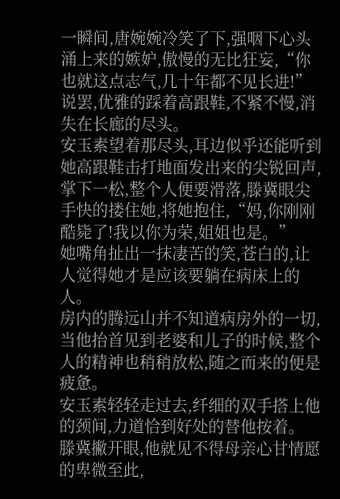一瞬间,唐婉婉冷笑了下,强咽下心头涌上来的嫉妒,傲慢的无比狂妄,“你也就这点志气,几十年都不见长进!”说罢,优雅的踩着高跟鞋,不紧不慢,消失在长廊的尽头。
安玉素望着那尽头,耳边似乎还能听到她高跟鞋击打地面发出来的尖锐回声,掌下一松,整个人便要滑落,滕冀眼尖手快的搂住她,将她抱住,“妈,你刚刚酷毙了!我以你为荣,姐姐也是。”
她嘴角扯出一抹凄苦的笑,苍白的,让人觉得她才是应该要躺在病床上的人。
房内的腾远山并不知道病房外的一切,当他抬首见到老婆和儿子的时候,整个人的精神也稍稍放松,随之而来的便是疲惫。
安玉素轻轻走过去,纤细的双手搭上他的颈间,力道恰到好处的替他按着。
滕冀撇开眼,他就见不得母亲心甘情愿的卑微至此,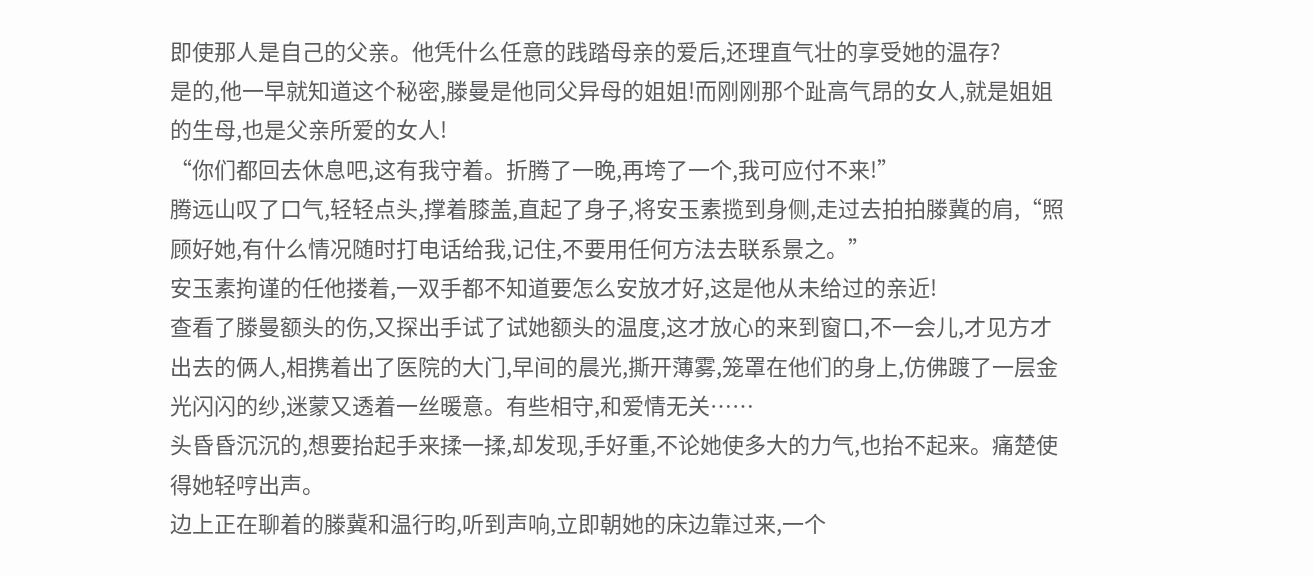即使那人是自己的父亲。他凭什么任意的践踏母亲的爱后,还理直气壮的享受她的温存?
是的,他一早就知道这个秘密,滕曼是他同父异母的姐姐!而刚刚那个趾高气昂的女人,就是姐姐的生母,也是父亲所爱的女人!
“你们都回去休息吧,这有我守着。折腾了一晚,再垮了一个,我可应付不来!”
腾远山叹了口气,轻轻点头,撑着膝盖,直起了身子,将安玉素揽到身侧,走过去拍拍滕冀的肩,“照顾好她,有什么情况随时打电话给我,记住,不要用任何方法去联系景之。”
安玉素拘谨的任他搂着,一双手都不知道要怎么安放才好,这是他从未给过的亲近!
查看了滕曼额头的伤,又探出手试了试她额头的温度,这才放心的来到窗口,不一会儿,才见方才出去的俩人,相携着出了医院的大门,早间的晨光,撕开薄雾,笼罩在他们的身上,仿佛踱了一层金光闪闪的纱,迷蒙又透着一丝暖意。有些相守,和爱情无关……
头昏昏沉沉的,想要抬起手来揉一揉,却发现,手好重,不论她使多大的力气,也抬不起来。痛楚使得她轻哼出声。
边上正在聊着的滕冀和温行昀,听到声响,立即朝她的床边靠过来,一个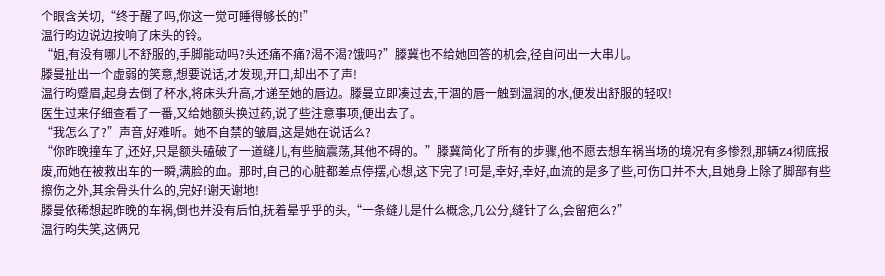个眼含关切,“终于醒了吗,你这一觉可睡得够长的!”
温行昀边说边按响了床头的铃。
“姐,有没有哪儿不舒服的,手脚能动吗?头还痛不痛?渴不渴?饿吗?”滕冀也不给她回答的机会,径自问出一大串儿。
滕曼扯出一个虚弱的笑意,想要说话,才发现,开口,却出不了声!
温行昀蹙眉,起身去倒了杯水,将床头升高,才递至她的唇边。滕曼立即凑过去,干涸的唇一触到温润的水,便发出舒服的轻叹!
医生过来仔细查看了一番,又给她额头换过药,说了些注意事项,便出去了。
“我怎么了?”声音,好难听。她不自禁的皱眉,这是她在说话么?
“你昨晚撞车了,还好,只是额头磕破了一道缝儿,有些脑震荡,其他不碍的。”滕冀简化了所有的步骤,他不愿去想车祸当场的境况有多惨烈,那辆Z4彻底报废,而她在被救出车的一瞬,满脸的血。那时,自己的心脏都差点停摆,心想,这下完了!可是,幸好,幸好,血流的是多了些,可伤口并不大,且她身上除了脚部有些擦伤之外,其余骨头什么的,完好!谢天谢地!
滕曼依稀想起昨晚的车祸,倒也并没有后怕,抚着晕乎乎的头,“一条缝儿是什么概念,几公分,缝针了么,会留疤么?”
温行昀失笑,这俩兄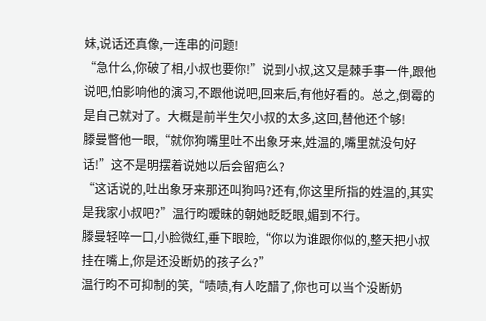妹,说话还真像,一连串的问题!
“急什么,你破了相,小叔也要你!”说到小叔,这又是棘手事一件,跟他说吧,怕影响他的演习,不跟他说吧,回来后,有他好看的。总之,倒霉的是自己就对了。大概是前半生欠小叔的太多,这回,替他还个够!
滕曼瞥他一眼,“就你狗嘴里吐不出象牙来,姓温的,嘴里就没句好话!”这不是明摆着说她以后会留疤么?
“这话说的,吐出象牙来那还叫狗吗?还有,你这里所指的姓温的,其实是我家小叔吧?”温行昀暧昧的朝她眨眨眼,媚到不行。
滕曼轻啐一口,小脸微红,垂下眼睑,“你以为谁跟你似的,整天把小叔挂在嘴上,你是还没断奶的孩子么?”
温行昀不可抑制的笑,“啧啧,有人吃醋了,你也可以当个没断奶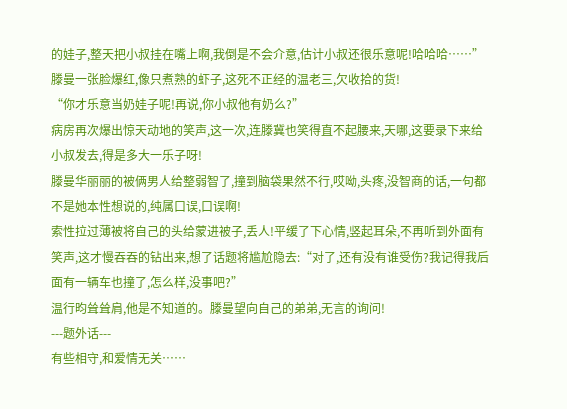的娃子,整天把小叔挂在嘴上啊,我倒是不会介意,估计小叔还很乐意呢!哈哈哈……”
滕曼一张脸爆红,像只煮熟的虾子,这死不正经的温老三,欠收拾的货!
“你才乐意当奶娃子呢!再说,你小叔他有奶么?”
病房再次爆出惊天动地的笑声,这一次,连滕冀也笑得直不起腰来,天哪,这要录下来给小叔发去,得是多大一乐子呀!
滕曼华丽丽的被俩男人给整弱智了,撞到脑袋果然不行,哎呦,头疼,没智商的话,一句都不是她本性想说的,纯属口误,口误啊!
索性拉过薄被将自己的头给蒙进被子,丢人!平缓了下心情,竖起耳朵,不再听到外面有笑声,这才慢吞吞的钻出来,想了话题将尴尬隐去:“对了,还有没有谁受伤?我记得我后面有一辆车也撞了,怎么样,没事吧?”
温行昀耸耸肩,他是不知道的。滕曼望向自己的弟弟,无言的询问!
---题外话---
有些相守,和爱情无关……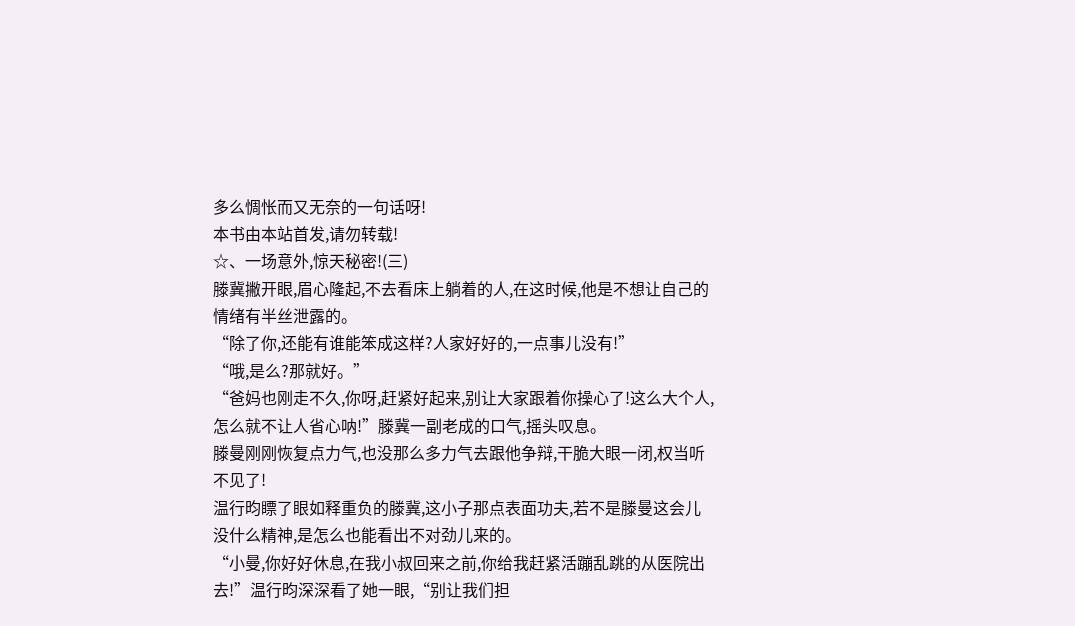多么惆怅而又无奈的一句话呀!
本书由本站首发,请勿转载!
☆、一场意外,惊天秘密!(三)
滕冀撇开眼,眉心隆起,不去看床上躺着的人,在这时候,他是不想让自己的情绪有半丝泄露的。
“除了你,还能有谁能笨成这样?人家好好的,一点事儿没有!”
“哦,是么?那就好。”
“爸妈也刚走不久,你呀,赶紧好起来,别让大家跟着你操心了!这么大个人,怎么就不让人省心呐!”滕冀一副老成的口气,摇头叹息。
滕曼刚刚恢复点力气,也没那么多力气去跟他争辩,干脆大眼一闭,权当听不见了!
温行昀瞟了眼如释重负的滕冀,这小子那点表面功夫,若不是滕曼这会儿没什么精神,是怎么也能看出不对劲儿来的。
“小曼,你好好休息,在我小叔回来之前,你给我赶紧活蹦乱跳的从医院出去!”温行昀深深看了她一眼,“别让我们担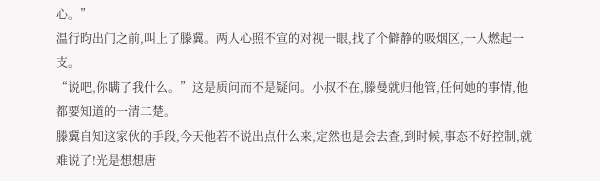心。”
温行昀出门之前,叫上了滕冀。两人心照不宣的对视一眼,找了个僻静的吸烟区,一人燃起一支。
“说吧,你瞒了我什么。”这是质问而不是疑问。小叔不在,滕曼就归他管,任何她的事情,他都要知道的一清二楚。
滕冀自知这家伙的手段,今天他若不说出点什么来,定然也是会去查,到时候,事态不好控制,就难说了!光是想想唐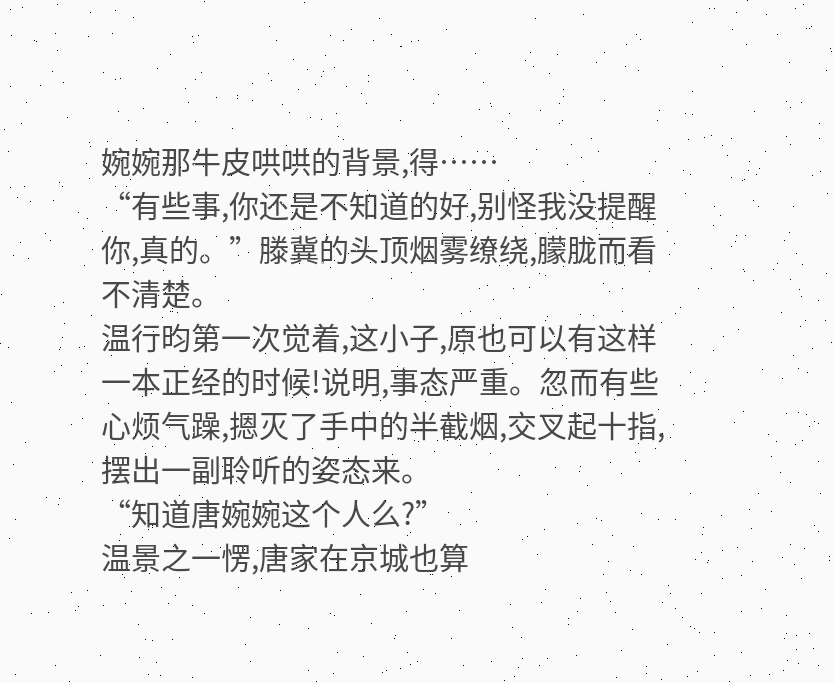婉婉那牛皮哄哄的背景,得……
“有些事,你还是不知道的好,别怪我没提醒你,真的。”滕冀的头顶烟雾缭绕,朦胧而看不清楚。
温行昀第一次觉着,这小子,原也可以有这样一本正经的时候!说明,事态严重。忽而有些心烦气躁,摁灭了手中的半截烟,交叉起十指,摆出一副聆听的姿态来。
“知道唐婉婉这个人么?”
温景之一愣,唐家在京城也算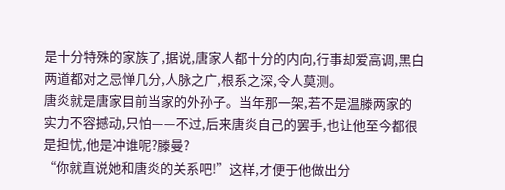是十分特殊的家族了,据说,唐家人都十分的内向,行事却爱高调,黑白两道都对之忌惮几分,人脉之广,根系之深,令人莫测。
唐炎就是唐家目前当家的外孙子。当年那一架,若不是温滕两家的实力不容撼动,只怕——不过,后来唐炎自己的罢手,也让他至今都很是担忧,他是冲谁呢?滕曼?
“你就直说她和唐炎的关系吧!”这样,才便于他做出分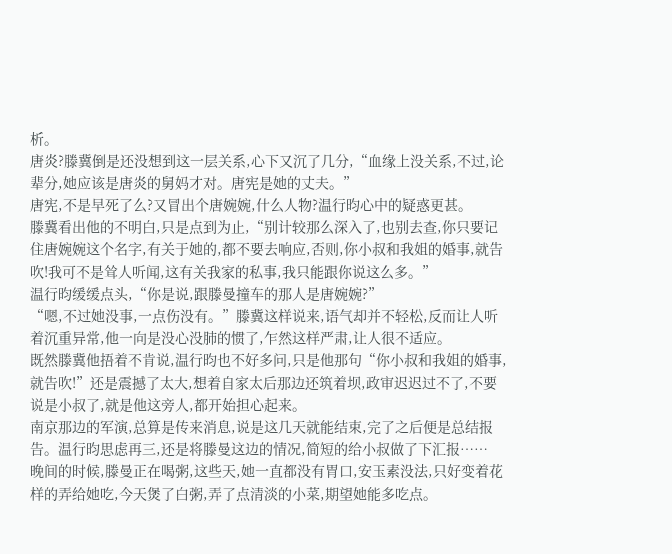析。
唐炎?滕冀倒是还没想到这一层关系,心下又沉了几分,“血缘上没关系,不过,论辈分,她应该是唐炎的舅妈才对。唐宪是她的丈夫。”
唐宪,不是早死了么?又冒出个唐婉婉,什么人物?温行昀心中的疑惑更甚。
滕冀看出他的不明白,只是点到为止,“别计较那么深入了,也别去查,你只要记住唐婉婉这个名字,有关于她的,都不要去响应,否则,你小叔和我姐的婚事,就告吹!我可不是耸人听闻,这有关我家的私事,我只能跟你说这么多。”
温行昀缓缓点头,“你是说,跟滕曼撞车的那人是唐婉婉?”
“嗯,不过她没事,一点伤没有。”滕冀这样说来,语气却并不轻松,反而让人听着沉重异常,他一向是没心没肺的惯了,乍然这样严肃,让人很不适应。
既然滕冀他捂着不肯说,温行昀也不好多问,只是他那句“你小叔和我姐的婚事,就告吹!”还是震撼了太大,想着自家太后那边还筑着坝,政审迟迟过不了,不要说是小叔了,就是他这旁人,都开始担心起来。
南京那边的军演,总算是传来消息,说是这几天就能结束,完了之后便是总结报告。温行昀思虑再三,还是将滕曼这边的情况,简短的给小叔做了下汇报……
晚间的时候,滕曼正在喝粥,这些天,她一直都没有胃口,安玉素没法,只好变着花样的弄给她吃,今天煲了白粥,弄了点清淡的小菜,期望她能多吃点。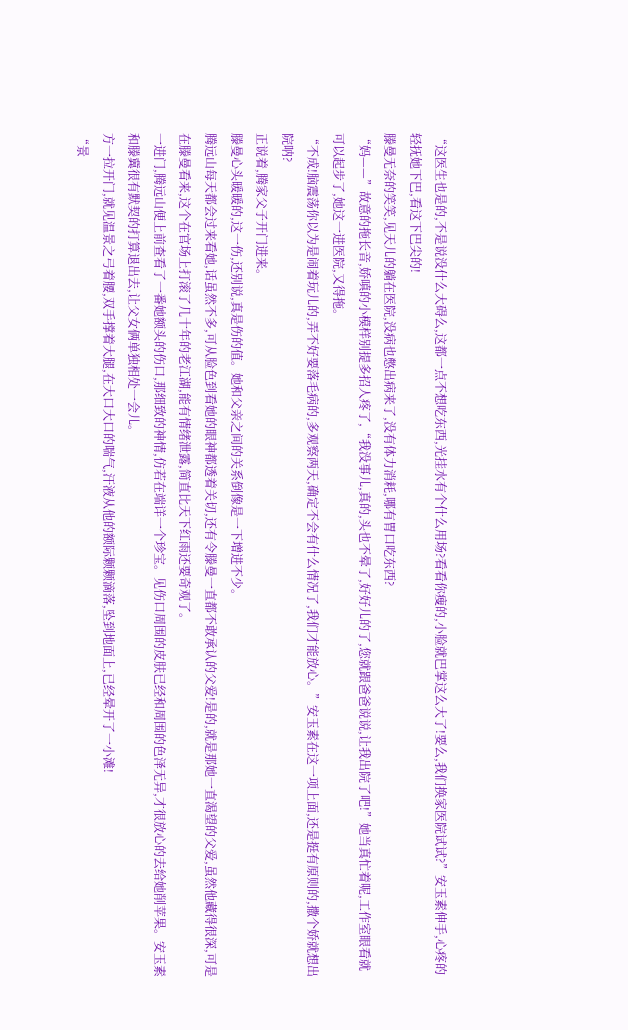“这医生也是的,不是说没什么大碍么,这都一点不想吃东西,光挂水有个什么用场?看看你瘦的,小脸就巴掌这么大了!要么,我们换家医院试试?”安玉素伸手,心疼的轻抚她下巴,看这下巴尖的!
滕曼无奈的笑笑,见天儿的躺在医院,没病也憋出病来了,没有体力消耗,哪有胃口吃东西?
“妈——”故意的拖长音,娇嗔的小模样别提多招人疼了,“我没事儿,真的,头也不晕了,好好儿的了,您就跟爸爸说说,让我出院了吧!”她当真忙着呢,工作室眼看就可以起步了,她这一进医院,又得拖。
“不成!脑震荡你以为是闹着玩儿的,弄不好要落毛病的,多观察两天,确定不会有什么情况了,我们才能放心。”安玉素在这一项上面,还是挺有原则的,撒个娇就想出院呐?
正说着,腾家父子开门进来。
滕曼心头暖暖的,这一伤,还别说,真是伤的值。她和父亲之间的关系倒像是一下增进不少。
腾远山每天都会过来看她,话虽然不多,可从脸色到看她的眼神都透着关切,还有令滕曼一直都不敢承认的父爱!是的,就是那她一直渴望的父爱,虽然他藏得很深,可是在滕曼看来,这个在官场上打滚了几十年的老江湖,能有情绪泄露,简直比天下红雨还要奇观了。
一进门,腾远山便上前查看了一番她额头的伤口,那细致的神情,仿若在端详一个珍宝。见伤口周围的皮肤已经和周围的色泽无异,才很放心的去给她削苹果。安玉素和滕冀很有默契的打算退出去,让父女俩单独相处一会儿。
方一拉开门,就见温景之弓着腰,双手撑着大腿,在大口大口的喘气,汗液从他的额际颗颗滴落,坠到地面上,已经晕开了一小滩!
“景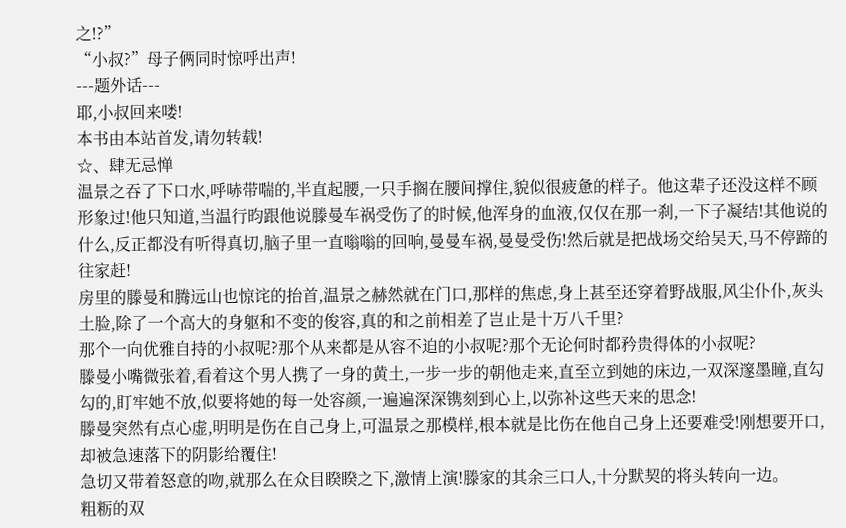之!?”
“小叔?”母子俩同时惊呼出声!
---题外话---
耶,小叔回来喽!
本书由本站首发,请勿转载!
☆、肆无忌惮
温景之吞了下口水,呼哧带喘的,半直起腰,一只手搁在腰间撑住,貌似很疲惫的样子。他这辈子还没这样不顾形象过!他只知道,当温行昀跟他说滕曼车祸受伤了的时候,他浑身的血液,仅仅在那一刹,一下子凝结!其他说的什么,反正都没有听得真切,脑子里一直嗡嗡的回响,曼曼车祸,曼曼受伤!然后就是把战场交给吴天,马不停蹄的往家赶!
房里的滕曼和腾远山也惊诧的抬首,温景之赫然就在门口,那样的焦虑,身上甚至还穿着野战服,风尘仆仆,灰头土脸,除了一个高大的身躯和不变的俊容,真的和之前相差了岂止是十万八千里?
那个一向优雅自持的小叔呢?那个从来都是从容不迫的小叔呢?那个无论何时都矜贵得体的小叔呢?
滕曼小嘴微张着,看着这个男人携了一身的黄土,一步一步的朝他走来,直至立到她的床边,一双深邃墨瞳,直勾勾的,盯牢她不放,似要将她的每一处容颜,一遍遍深深镌刻到心上,以弥补这些天来的思念!
滕曼突然有点心虚,明明是伤在自己身上,可温景之那模样,根本就是比伤在他自己身上还要难受!刚想要开口,却被急速落下的阴影给覆住!
急切又带着怒意的吻,就那么在众目睽睽之下,激情上演!滕家的其余三口人,十分默契的将头转向一边。
粗粝的双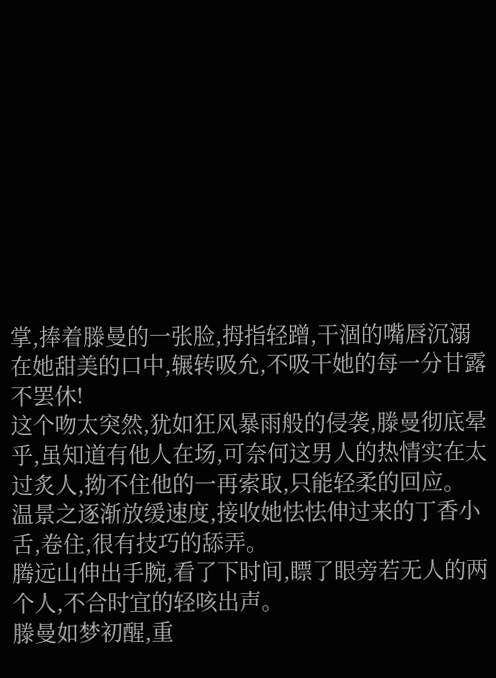掌,捧着滕曼的一张脸,拇指轻蹭,干涸的嘴唇沉溺在她甜美的口中,辗转吸允,不吸干她的每一分甘露不罢休!
这个吻太突然,犹如狂风暴雨般的侵袭,滕曼彻底晕乎,虽知道有他人在场,可奈何这男人的热情实在太过炙人,拗不住他的一再索取,只能轻柔的回应。
温景之逐渐放缓速度,接收她怯怯伸过来的丁香小舌,卷住,很有技巧的舔弄。
腾远山伸出手腕,看了下时间,瞟了眼旁若无人的两个人,不合时宜的轻咳出声。
滕曼如梦初醒,重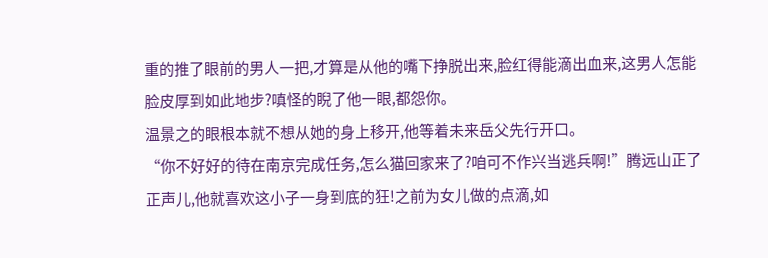重的推了眼前的男人一把,才算是从他的嘴下挣脱出来,脸红得能滴出血来,这男人怎能脸皮厚到如此地步?嗔怪的睨了他一眼,都怨你。
温景之的眼根本就不想从她的身上移开,他等着未来岳父先行开口。
“你不好好的待在南京完成任务,怎么猫回家来了?咱可不作兴当逃兵啊!”腾远山正了正声儿,他就喜欢这小子一身到底的狂!之前为女儿做的点滴,如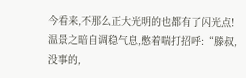今看来,不那么正大光明的也都有了闪光点!
温景之暗自调稳气息,憋着喘打招呼:“滕叔,没事的,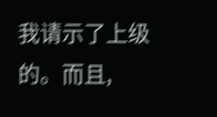我请示了上级的。而且,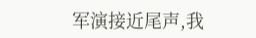军演接近尾声,我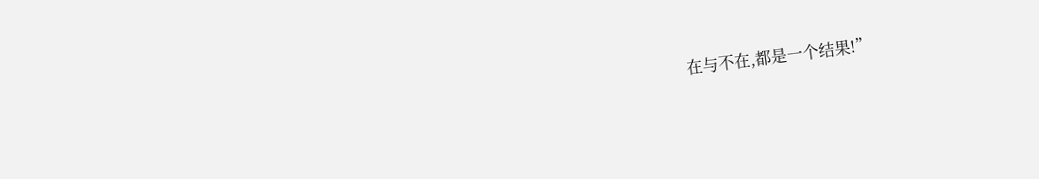在与不在,都是一个结果!”